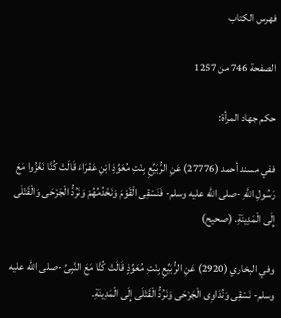فهرس الكتاب

الصفحة 746 من 1257

حكم جهاد المرأة:

ففي مسند أحمد (27776) عَنِ الرُّبَيِّعِ بِنْتِ مُعَوِّذِ ابْنِ عَفْرَاءَ قَالَتْ كُنَّا نَغْزُوا مَعَ رَسُولِ اللَّهِ -صلى الله عليه وسلم- فَنَسْقِى الْقَوْمَ وَنَخْدُمُهُمْ وَنَرُدُّ الْجَرْحَى وَالْقَتْلَى إِلَى الْمَدِينَةِ. (صحيح)

وفي البخاري (2920) عَنِ الرُّبَيِّعِ بِنْتِ مُعَوِّذٍ قَالَتْ كُنَّا مَعَ النَّبِىِّ -صلى الله عليه وسلم- نَسْقِى وَنُدَاوِى الْجَرْحَى وَنَرُدُّ الْقَتْلَى إِلَى الْمَدِينَةِ.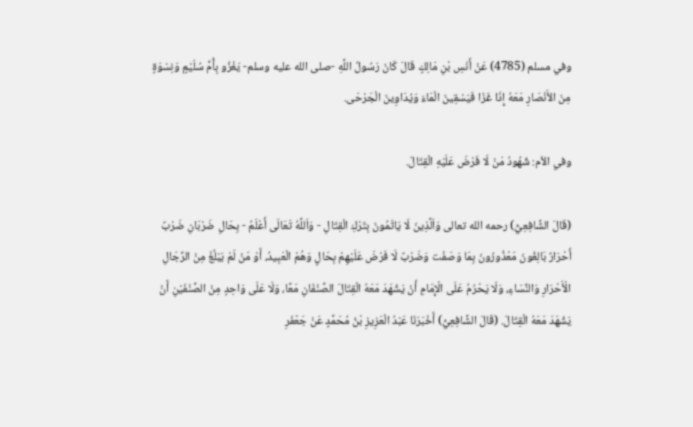وفي مسلم (4785) عَنْ أَنَسِ بْنِ مَالِكٍ قَالَ كَانَ رَسُولُ اللَّهِ -صلى الله عليه وسلم- يَغْزُو بِأُمِّ سُلَيْمٍ وَنِسْوَةٍ مِنَ الأَنْصَارِ مَعَهُ إِذَا غَزَا فَيَسْقِينَ الْمَاءَ وَيُدَاوِينَ الْجَرْحَى.

وفي الأم: شُهُودُ مَنْ لَا فَرْضَ عَلَيْهِ الْقِتَالَ.

(قَالَ الشَّافِعِيُّ) رحمه الله تعالى وَاَلَّذِينَ لَا يَاثَمُونَ بِتَرْكِ الْقِتَالِ - وَاَللَّهُ تَعَالَى أَعْلَمُ - بِحَالِ ضَرْبَانِ ضَرْبٌ أَحْرَارٌ بَالِغُونَ مَعْذُورُونَ بِمَا وَصَفْت وَضَرْبٌ لَا فَرْضَ عَلَيْهِمْ بِحَالٍ وَهُمْ الْعَبِيدُ، أَوْ مَنْ لَمْ يَبْلُغْ مِنْ الرِّجَالِ الْأَحْرَارِ وَالنِّسَاءِ، وَلَا يَحْرُمُ عَلَى الْإِمَامِ أَنْ يَشْهَدَ مَعَهُ الْقِتَالَ الصِّنْفَانِ مَعًا، وَلَا عَلَى وَاحِدٍ مِنْ الصِّنْفَيْنِ أَنْ يَشْهَدَ مَعَهُ الْقِتَالَ. (قَالَ الشَّافِعِيُّ) أَخْبَرَنَا عَبْدُ الْعَزِيزِ بْنُ مُحَمَّدٍ عَنْ جَعْفَرِ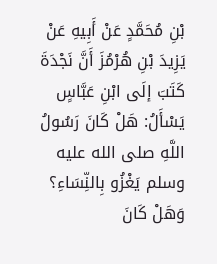بْنِ مُحَمَّدٍ عَنْ أَبِيهِ عَنْ يَزِيدَ بْنِ هُرْمُزَ أَنَّ نَجْدَةَ كَتَبَ إلَى ابْنِ عَبَّاسٍ يَسْأَلُ: هَلْ كَانَ رَسُولُ اللَّهِ صلى الله عليه وسلم يَغْزُو بِالنِّسَاءِ؟ وَهَلْ كَانَ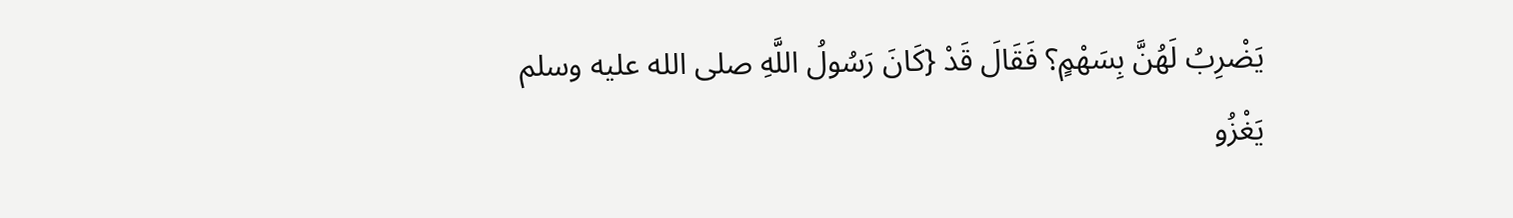يَضْرِبُ لَهُنَّ بِسَهْمٍ؟ فَقَالَ قَدْ {كَانَ رَسُولُ اللَّهِ صلى الله عليه وسلم يَغْزُو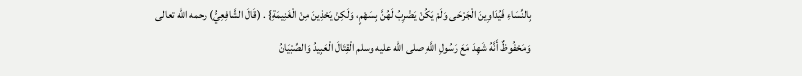بِالنِّسَاءِ فَيُدَاوِينَ الْجَرْحَى وَلَمْ يَكُنْ يَضْرِبُ لَهُنَّ بِسَهْمٍ، وَلَكِنْ يَحْذِينَ مِنْ الْغَنِيمَةِ} . (قَالَ الشَّافِعِيُّ) رحمه الله تعالى وَمَحْفُوظٌ أَنَّهُ شَهِدَ مَعَ رَسُولِ اللَّهِ صلى الله عليه وسلم الْقِتَالَ الْعَبِيدُ وَالصِّبْيَانُ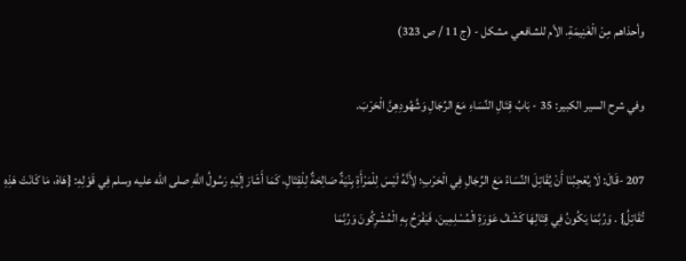وأحذاهم مِنْ الْغَنِيمَةِ. الأم للشافعي مشكل - (ج 11 / ص 323)

وفي شرح السير الكبير: 35 - بَابُ قِتَالِ النِّسَاءِ مَعَ الرِّجَالِ وَشُهُودِهِنَّ الْحَرْبَ.

207 -قَالَ: لَا يُعْجِبُنَا أَنْ يُقَاتِلَ النِّسَاءُ مَعَ الرِّجَالِ فِي الْحَرْبِ؛ لِأَنَّهُ لَيْسَ لِلْمَرْأَةِ بِنْيَةٌ صَالِحَةٌ لِلْقِتَالِ، كَمَا أَشَارَ إلَيْهِ رَسُولُ اللَّهِ صلى الله عليه وسلم فِي قَوْلِهِ: {هَاهْ، مَا كَانَتْ هَذِهِ تُقَاتِلُ} . وَرُبَّمَا يَكُونُ فِي قِتَالِهَا كَشْفُ عَوْرَةِ الْمُسْلِمِينَ، فَيَفْرَحُ بِهِ الْمُشْرِكُونَ وَرُبَّمَا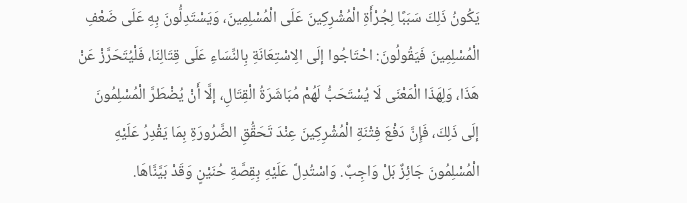يَكُونُ ذَلِكَ سَبَبًا لِجُرْأَةِ الْمُشْرِكِينَ عَلَى الْمُسْلِمِينَ، وَيَسْتَدِلُّونَ بِهِ عَلَى ضَعْفِ الْمُسْلِمِينَ فَيَقُولُونَ: احْتَاجُوا إلَى الِاسْتِعَانَةِ بِالنِّسَاءِ عَلَى قِتَالِنَا، فَلْيُتَحَرَّزْ عَنْ هَذَا، وَلِهَذَا الْمَعْنَى لَا يُسْتَحَبُّ لَهُمْ مُبَاشَرَةُ الْقِتَالِ، إلَّا أَنْ يُضْطَرَّ الْمُسْلِمُونَ إلَى ذَلِكَ، فَإِنَّ دَفْعَ فِتْنَةِ الْمُشْرِكِينَ عِنْدَ تَحَقُّقِ الضَّرُورَةِ بِمَا يَقْدِرُ عَلَيْهِ الْمُسْلِمُونَ جَائِزٌ بَلْ وَاجِبٌ. وَاسْتُدِلَّ عَلَيْهِ بِقِصَّةِ حُنَيْنٍ وَقَدْ بَيَّنَّاهَا.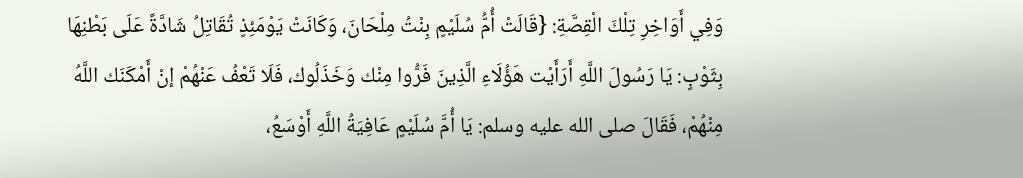وَفِي أَوَاخِرِ تِلْكَ الْقِصَّةِ: {قَالَتْ أُمُّ سُلَيْمٍ بِنْتُ مِلْحَانَ، وَكَانَتْ يَوْمَئِذٍ تُقَاتِلُ شَادَّةً عَلَى بَطْنِهَا بِثَوْبٍ: يَا رَسُولَ اللَّهِ أَرَأَيْت هَؤُلَاءِ الَّذِينَ فَرُّوا مِنْك وَخَذَلُوك، فَلَا تَعْفُ عَنْهُمْ إنْ أَمْكَنَك اللَّهُ مِنْهُمْ، فَقَالَ صلى الله عليه وسلم: يَا أُمَّ سُلَيْمٍ عَافِيَةُ اللَّهِ أَوْسَعُ،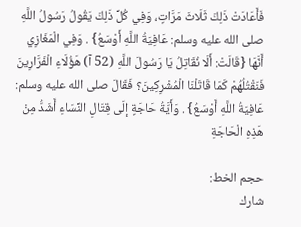فَأَعَادَتْ ذَلِكَ ثَلَاثَ مَرَّاتٍ، وَفِي كُلِّ ذَلِكَ يَقُولُ رَسُولُ اللَّهِ صلى الله عليه وسلم: عَافِيَةُ اللَّهِ أَوْسَعُ} . وَفِي الْمَغَازِي أَنَّهَا {قَالَتْ: أَلَا نُقَاتِلُ يَا رَسُولَ اللَّهِ (52 آ) هَؤُلَاءِ الْفَرَّارِينَ فَنَقْتُلُهُمْ كَمَا قَاتَلْنَا الْمُشْرِكِينَ؟ فَقَالَ صلى الله عليه وسلم: عَافِيَةُ اللَّهِ أَوْسَعُ} . وَأَيَّةُ حَاجَةٍ إلَى قِتَالِ النِّسَاءِ أَشَدُّ مِنْ هَذِهِ الْحَاجَةِ

حجم الخط:
شارك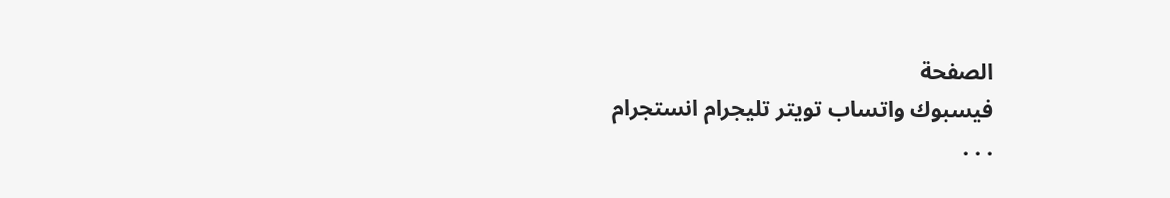الصفحة
فيسبوك واتساب تويتر تليجرام انستجرام
. . .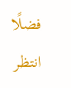فضلًا انتظر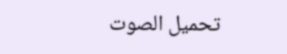تحميل الصوت